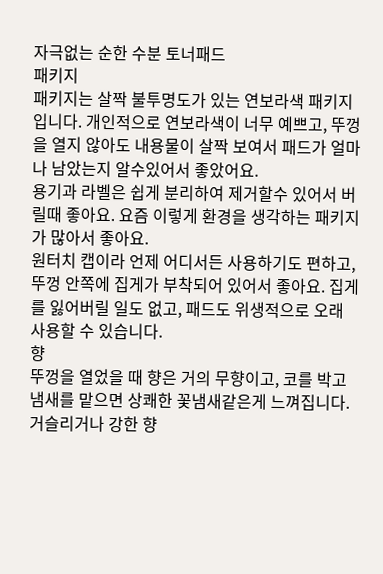자극없는 순한 수분 토너패드
패키지
패키지는 살짝 불투명도가 있는 연보라색 패키지입니다. 개인적으로 연보라색이 너무 예쁘고, 뚜껑을 열지 않아도 내용물이 살짝 보여서 패드가 얼마나 남았는지 알수있어서 좋았어요.
용기과 라벨은 쉽게 분리하여 제거할수 있어서 버릴때 좋아요. 요즘 이렇게 환경을 생각하는 패키지가 많아서 좋아요.
원터치 캡이라 언제 어디서든 사용하기도 편하고, 뚜껑 안쪽에 집게가 부착되어 있어서 좋아요. 집게를 잃어버릴 일도 없고, 패드도 위생적으로 오래 사용할 수 있습니다.
향
뚜껑을 열었을 때 향은 거의 무향이고, 코를 박고 냄새를 맡으면 상쾌한 꽃냄새같은게 느껴집니다. 거슬리거나 강한 향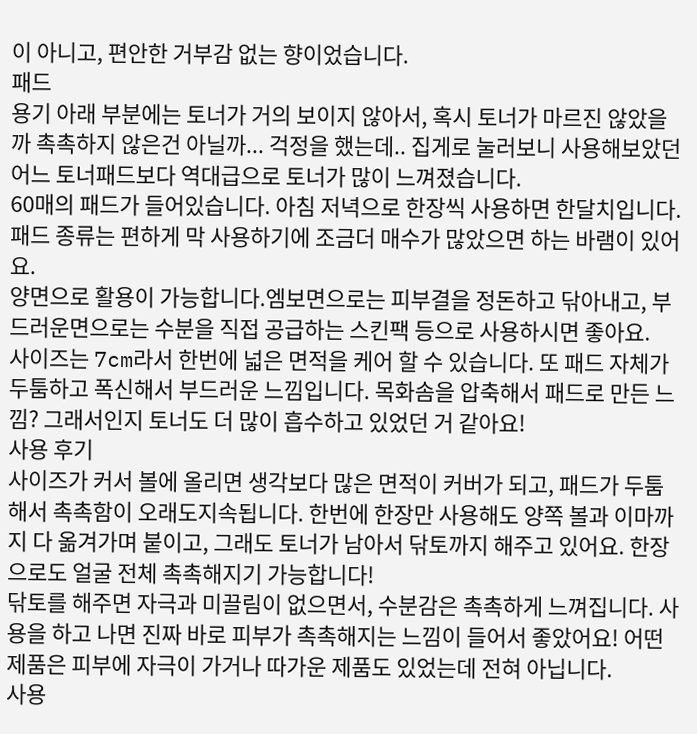이 아니고, 편안한 거부감 없는 향이었습니다.
패드
용기 아래 부분에는 토너가 거의 보이지 않아서, 혹시 토너가 마르진 않았을까 촉촉하지 않은건 아닐까... 걱정을 했는데.. 집게로 눌러보니 사용해보았던 어느 토너패드보다 역대급으로 토너가 많이 느껴졌습니다.
60매의 패드가 들어있습니다. 아침 저녁으로 한장씩 사용하면 한달치입니다. 패드 종류는 편하게 막 사용하기에 조금더 매수가 많았으면 하는 바램이 있어요.
양면으로 활용이 가능합니다.엠보면으로는 피부결을 정돈하고 닦아내고, 부드러운면으로는 수분을 직접 공급하는 스킨팩 등으로 사용하시면 좋아요.
사이즈는 7cm라서 한번에 넓은 면적을 케어 할 수 있습니다. 또 패드 자체가 두툼하고 폭신해서 부드러운 느낌입니다. 목화솜을 압축해서 패드로 만든 느낌? 그래서인지 토너도 더 많이 흡수하고 있었던 거 같아요!
사용 후기
사이즈가 커서 볼에 올리면 생각보다 많은 면적이 커버가 되고, 패드가 두툼해서 촉촉함이 오래도지속됩니다. 한번에 한장만 사용해도 양쪽 볼과 이마까지 다 옮겨가며 붙이고, 그래도 토너가 남아서 닦토까지 해주고 있어요. 한장으로도 얼굴 전체 촉촉해지기 가능합니다!
닦토를 해주면 자극과 미끌림이 없으면서, 수분감은 촉촉하게 느껴집니다. 사용을 하고 나면 진짜 바로 피부가 촉촉해지는 느낌이 들어서 좋았어요! 어떤 제품은 피부에 자극이 가거나 따가운 제품도 있었는데 전혀 아닙니다.
사용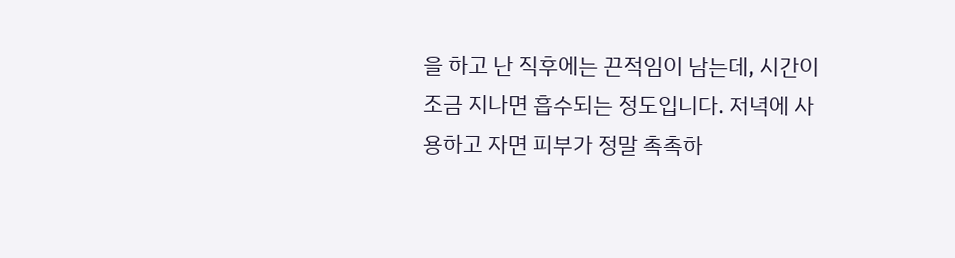을 하고 난 직후에는 끈적임이 남는데, 시간이 조금 지나면 흡수되는 정도입니다. 저녁에 사용하고 자면 피부가 정말 촉촉하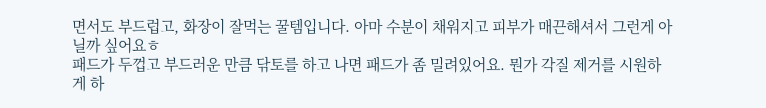면서도 부드럽고, 화장이 잘먹는 꿀템입니다. 아마 수분이 채워지고 피부가 매끈해셔서 그런게 아닐까 싶어요ㅎ
패드가 두껍고 부드러운 만큼 닦토를 하고 나면 패드가 좀 밀려있어요. 뭔가 각질 제거를 시원하게 하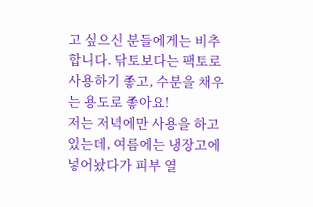고 싶으신 분들에게는 비추합니다. 닦토보다는 팩토로 사용하기 좋고, 수분을 채우는 용도로 좋아요!
저는 저녁에만 사용을 하고 있는데, 여름에는 냉장고에 넣어놨다가 피부 열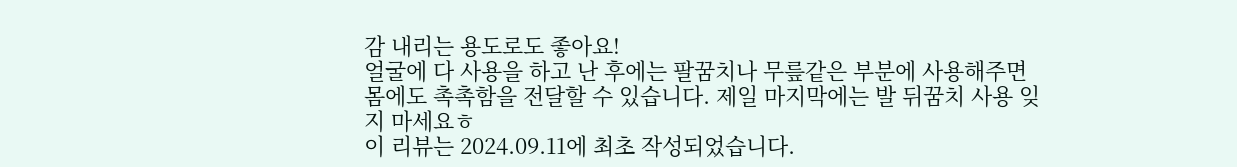감 내리는 용도로도 좋아요!
얼굴에 다 사용을 하고 난 후에는 팔꿈치나 무릎같은 부분에 사용해주면 몸에도 촉촉함을 전달할 수 있습니다. 제일 마지막에는 발 뒤꿈치 사용 잊지 마세요ㅎ
이 리뷰는 2024.09.11에 최초 작성되었습니다.